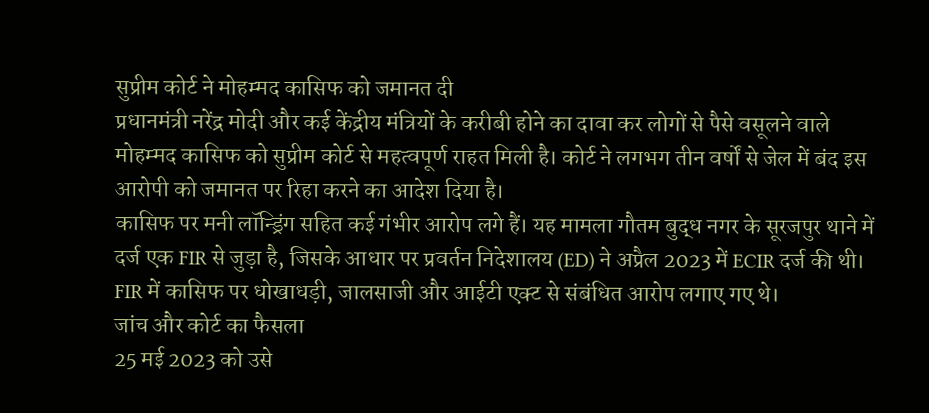सुप्रीम कोर्ट ने मोहम्मद कासिफ को जमानत दी
प्रधानमंत्री नरेंद्र मोदी और कई केंद्रीय मंत्रियों के करीबी होने का दावा कर लोगों से पैसे वसूलने वाले मोहम्मद कासिफ को सुप्रीम कोर्ट से महत्वपूर्ण राहत मिली है। कोर्ट ने लगभग तीन वर्षों से जेल में बंद इस आरोपी को जमानत पर रिहा करने का आदेश दिया है।
कासिफ पर मनी लॉन्ड्रिंग सहित कई गंभीर आरोप लगे हैं। यह मामला गौतम बुद्ध नगर के सूरजपुर थाने में दर्ज एक FIR से जुड़ा है, जिसके आधार पर प्रवर्तन निदेशालय (ED) ने अप्रैल 2023 में ECIR दर्ज की थी। FIR में कासिफ पर धोखाधड़ी, जालसाजी और आईटी एक्ट से संबंधित आरोप लगाए गए थे।
जांच और कोर्ट का फैसला
25 मई 2023 को उसे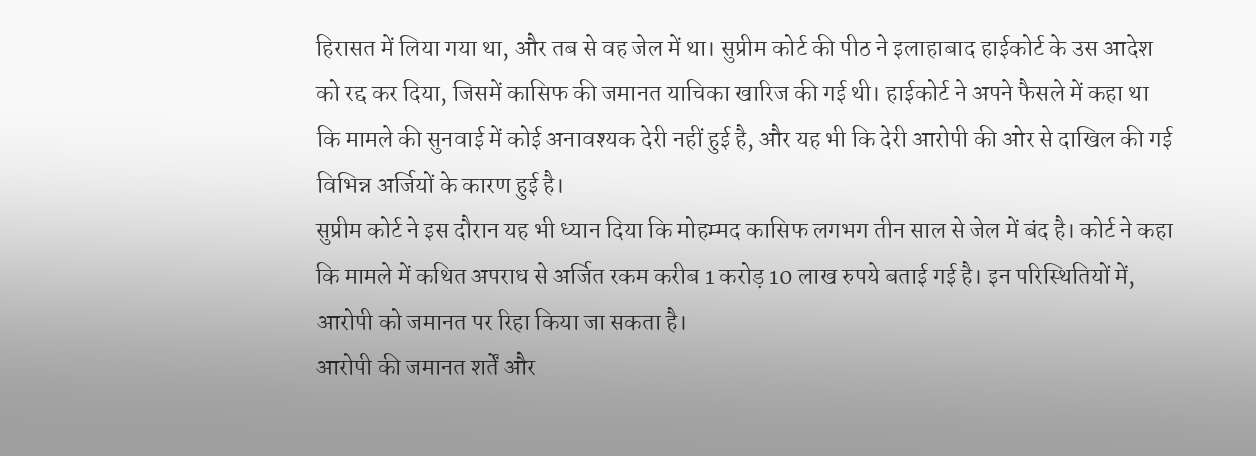हिरासत में लिया गया था, और तब से वह जेल में था। सुप्रीम कोर्ट की पीठ ने इलाहाबाद हाईकोर्ट के उस आदेश को रद्द कर दिया, जिसमें कासिफ की जमानत याचिका खारिज की गई थी। हाईकोर्ट ने अपने फैसले में कहा था कि मामले की सुनवाई में कोई अनावश्यक देरी नहीं हुई है, और यह भी कि देरी आरोपी की ओर से दाखिल की गई विभिन्न अर्जियों के कारण हुई है।
सुप्रीम कोर्ट ने इस दौरान यह भी ध्यान दिया कि मोहम्मद कासिफ लगभग तीन साल से जेल में बंद है। कोर्ट ने कहा कि मामले में कथित अपराध से अर्जित रकम करीब 1 करोड़ 10 लाख रुपये बताई गई है। इन परिस्थितियों में, आरोपी को जमानत पर रिहा किया जा सकता है।
आरोपी की जमानत शर्तें और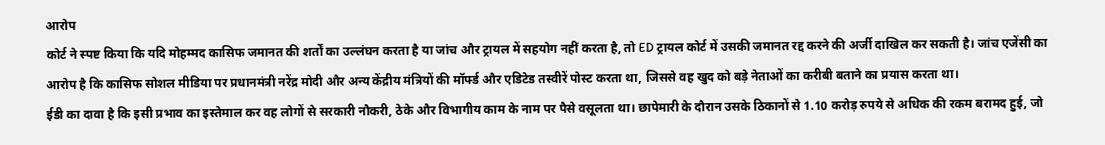आरोप
कोर्ट ने स्पष्ट किया कि यदि मोहम्मद कासिफ जमानत की शर्तों का उल्लंघन करता है या जांच और ट्रायल में सहयोग नहीं करता है, तो ED ट्रायल कोर्ट में उसकी जमानत रद्द करने की अर्जी दाखिल कर सकती है। जांच एजेंसी का आरोप है कि कासिफ सोशल मीडिया पर प्रधानमंत्री नरेंद्र मोदी और अन्य केंद्रीय मंत्रियों की मॉर्फ्ड और एडिटेड तस्वीरें पोस्ट करता था, जिससे वह खुद को बड़े नेताओं का करीबी बताने का प्रयास करता था।
ईडी का दावा है कि इसी प्रभाव का इस्तेमाल कर वह लोगों से सरकारी नौकरी, ठेके और विभागीय काम के नाम पर पैसे वसूलता था। छापेमारी के दौरान उसके ठिकानों से 1.10 करोड़ रुपये से अधिक की रकम बरामद हुई, जो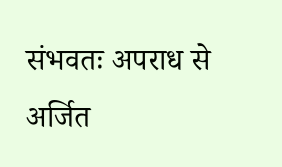संभवतः अपराध से अर्जित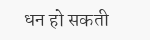धन हो सकती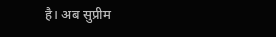है। अब सुप्रीम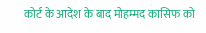कोर्ट के आदेश के बाद मोहम्मद कासिफ को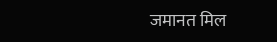जमानत मिल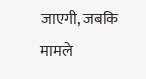जाएगी, जबकि मामले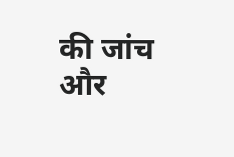की जांच और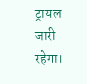ट्रायल जारी रहेगा।